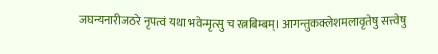जघन्यनारीजठरे नृपत्वं यथा भवेन्मृत्सु च रत्नबिम्बम्। आगन्तुकक्लेशमलावृतेषु सत्त्वेषु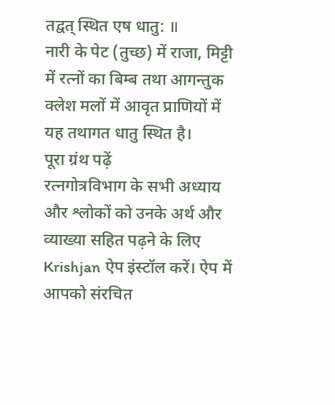तद्वत् स्थित एष धातु: ॥
नारी के पेट (तुच्छ) में राजा, मिट्टी में रत्नों का बिम्ब तथा आगन्तुक क्लेश मलों में आवृत प्राणियों में यह तथागत धातु स्थित है।
पूरा ग्रंथ पढ़ें
रत्नगोत्रविभाग के सभी अध्याय और श्लोकों को उनके अर्थ और व्याख्या सहित पढ़ने के लिए Krishjan ऐप इंस्टॉल करें। ऐप में आपको संरचित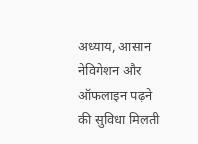अध्याय, आसान नेविगेशन और ऑफलाइन पढ़ने की सुविधा मिलती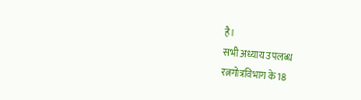है।
सभी अध्याय उपलब्ध
रत्नगोत्रविभाग के 18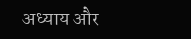अध्याय और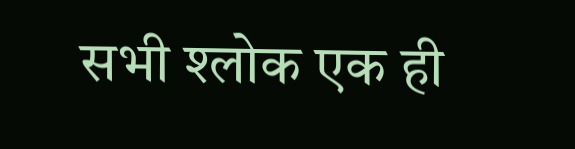सभी श्लोक एक ही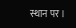स्थान पर।